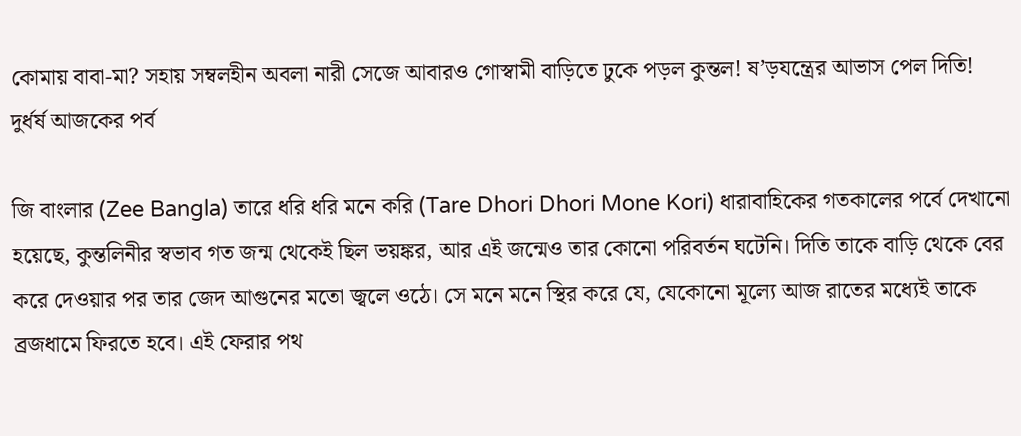কোমায় বাবা-মা? সহায় সম্বলহীন অবলা নারী সেজে আবারও গোস্বামী বাড়িতে ঢুকে পড়ল কুন্তল! ষ’ড়যন্ত্রের আভাস পেল দিতি! দুর্ধর্ষ আজকের পর্ব

জি বাংলার (Zee Bangla) তারে ধরি ধরি মনে করি (Tare Dhori Dhori Mone Kori) ধারাবাহিকের গতকালের পর্বে দেখানো হয়েছে, কুন্তলিনীর স্বভাব গত জন্ম থেকেই ছিল ভয়ঙ্কর, আর এই জন্মেও তার কোনো পরিবর্তন ঘটেনি। দিতি তাকে বাড়ি থেকে বের করে দেওয়ার পর তার জেদ আগুনের মতো জ্বলে ওঠে। সে মনে মনে স্থির করে যে, যেকোনো মূল্যে আজ রাতের মধ্যেই তাকে ব্রজধামে ফিরতে হবে। এই ফেরার পথ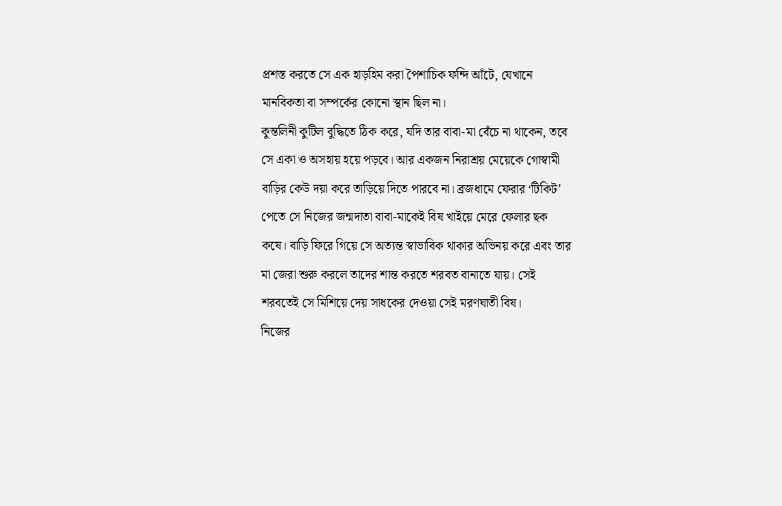প্রশস্ত করতে সে এক হাড়হিম করা পৈশাচিক ফন্দি আঁটে, যেখানে মানবিকতা বা সম্পর্কের কোনো স্থান ছিল না।
কুন্তলিনী কুটিল বুদ্ধিতে ঠিক করে, যদি তার বাবা-মা বেঁচে না থাকেন, তবে সে একা ও অসহায় হয়ে পড়বে। আর একজন নিরাশ্রয় মেয়েকে গোস্বামী বাড়ির কেউ দয়া করে তাড়িয়ে দিতে পারবে না। ব্রজধামে ফেরার ‘টিকিট’ পেতে সে নিজের জন্মদাতা বাবা-মাকেই বিষ খাইয়ে মেরে ফেলার ছক কষে। বাড়ি ফিরে গিয়ে সে অত্যন্ত স্বাভাবিক থাকার অভিনয় করে এবং তার মা জেরা শুরু করলে তাদের শান্ত করতে শরবত বানাতে যায়। সেই শরবতেই সে মিশিয়ে দেয় সাধকের দেওয়া সেই মরণঘাতী বিষ।
নিজের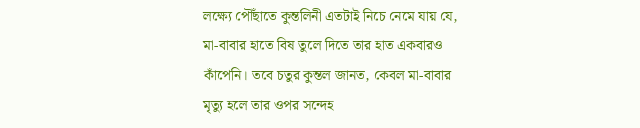লক্ষ্যে পৌঁছাতে কুন্তলিনী এতটাই নিচে নেমে যায় যে, মা-বাবার হাতে বিষ তুলে দিতে তার হাত একবারও কাঁপেনি। তবে চতুর কুন্তল জানত, কেবল মা-বাবার মৃত্যু হলে তার ওপর সন্দেহ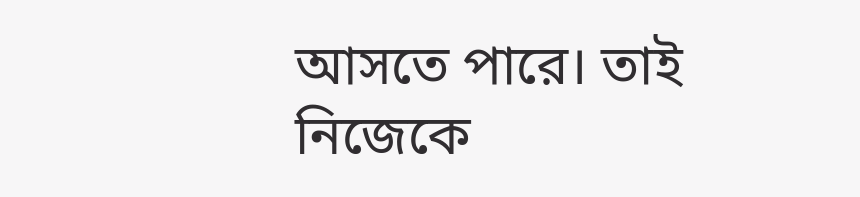আসতে পারে। তাই নিজেকে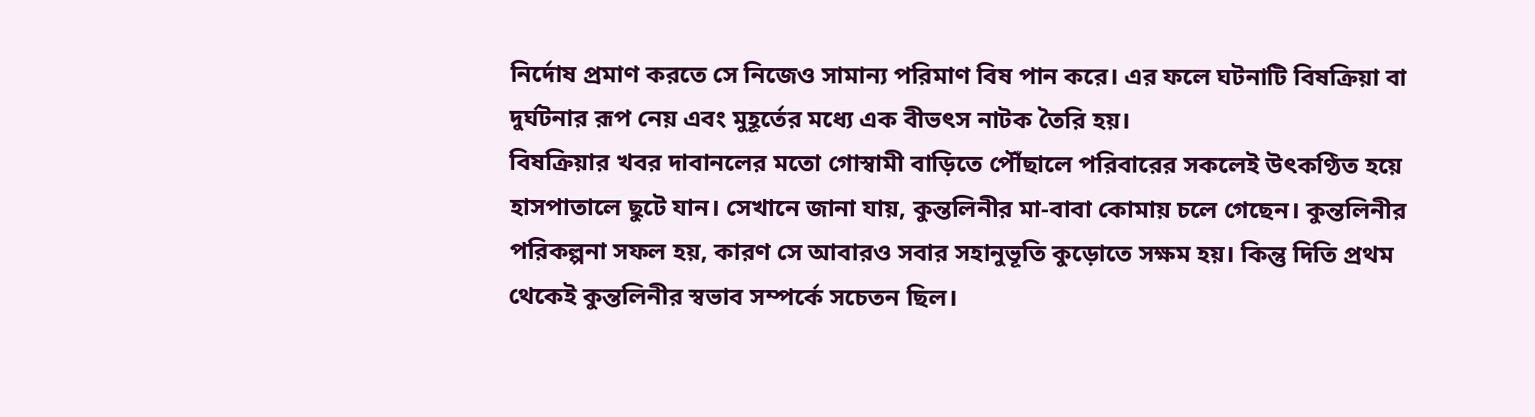নির্দোষ প্রমাণ করতে সে নিজেও সামান্য পরিমাণ বিষ পান করে। এর ফলে ঘটনাটি বিষক্রিয়া বা দুর্ঘটনার রূপ নেয় এবং মুহূর্তের মধ্যে এক বীভৎস নাটক তৈরি হয়।
বিষক্রিয়ার খবর দাবানলের মতো গোস্বামী বাড়িতে পৌঁছালে পরিবারের সকলেই উৎকণ্ঠিত হয়ে হাসপাতালে ছুটে যান। সেখানে জানা যায়, কুন্তলিনীর মা-বাবা কোমায় চলে গেছেন। কুন্তলিনীর পরিকল্পনা সফল হয়, কারণ সে আবারও সবার সহানুভূতি কুড়োতে সক্ষম হয়। কিন্তু দিতি প্রথম থেকেই কুন্তলিনীর স্বভাব সম্পর্কে সচেতন ছিল।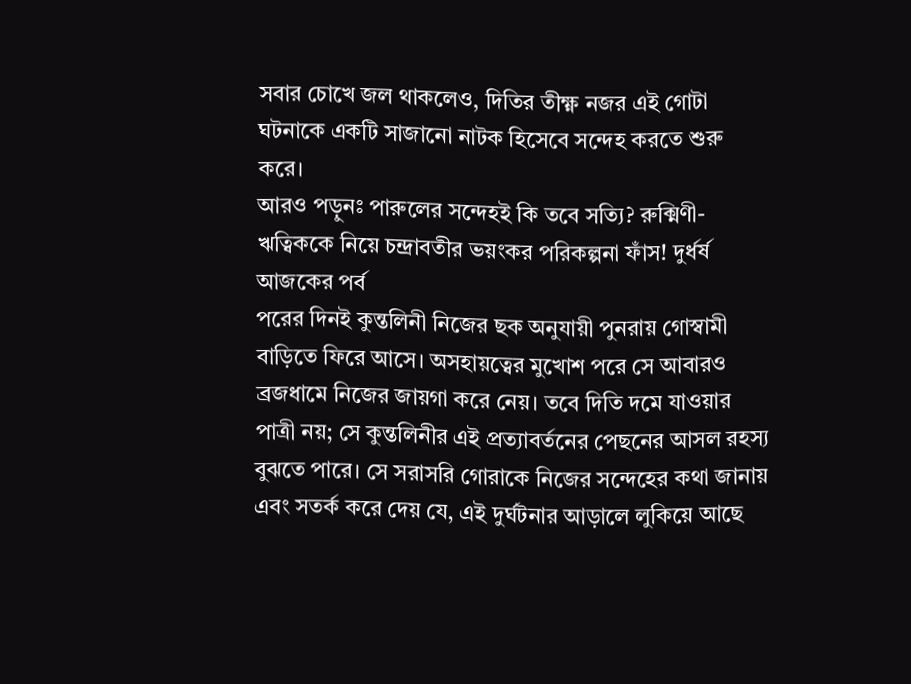সবার চোখে জল থাকলেও, দিতির তীক্ষ্ণ নজর এই গোটা ঘটনাকে একটি সাজানো নাটক হিসেবে সন্দেহ করতে শুরু করে।
আরও পড়ুনঃ পারুলের সন্দেহই কি তবে সত্যি? রুক্মিণী-ঋত্বিককে নিয়ে চন্দ্রাবতীর ভয়ংকর পরিকল্পনা ফাঁস! দুর্ধর্ষ আজকের পর্ব
পরের দিনই কুন্তলিনী নিজের ছক অনুযায়ী পুনরায় গোস্বামী বাড়িতে ফিরে আসে। অসহায়ত্বের মুখোশ পরে সে আবারও ব্রজধামে নিজের জায়গা করে নেয়। তবে দিতি দমে যাওয়ার পাত্রী নয়; সে কুন্তলিনীর এই প্রত্যাবর্তনের পেছনের আসল রহস্য বুঝতে পারে। সে সরাসরি গোরাকে নিজের সন্দেহের কথা জানায় এবং সতর্ক করে দেয় যে, এই দুর্ঘটনার আড়ালে লুকিয়ে আছে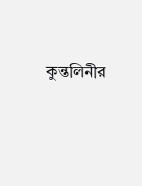কুন্তলিনীর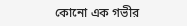কোনো এক গভীর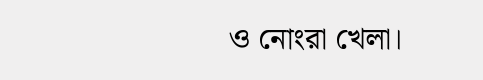ও নোংরা খেলা।